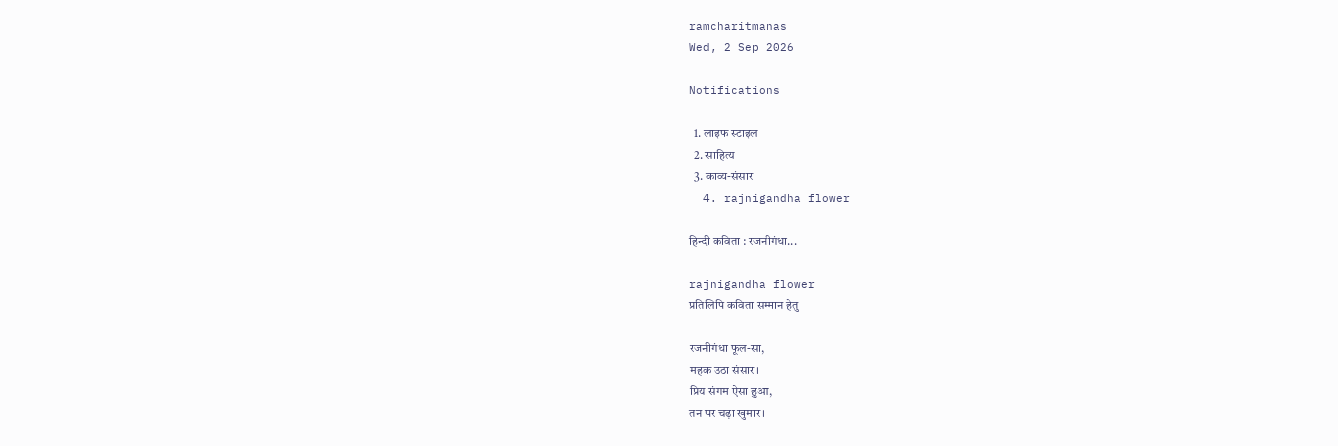ramcharitmanas
Wed, 2 Sep 2026

Notifications

  1. लाइफ स्‍टाइल
  2. साहित्य
  3. काव्य-संसार
  4. rajnigandha flower

हिन्दी कविता : रजनीगंधा...

rajnigandha flower
प्रतिलिपि कविता सम्मान हेतु

रजनीगंधा फूल-सा,
महक उठा संसार।
प्रिय संगम ऐसा हुआ,
तन पर चढ़ा खुमार।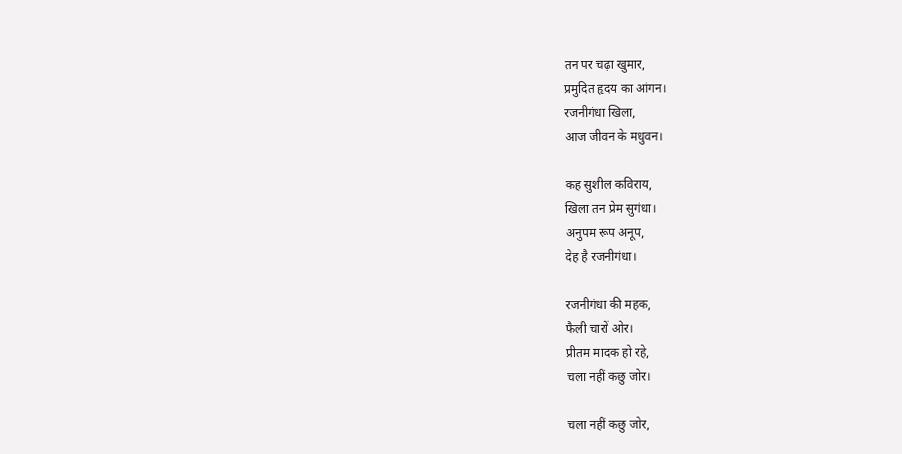तन पर चढ़ा खुमार,
प्रमुदित हृदय का आंगन।
रजनीगंधा खिला,
आज जीवन के मधुवन।

कह सुशील कविराय,
खिला तन प्रेम सुगंधा।
अनुपम रूप अनूप,
देह है रजनीगंधा।

रजनीगंधा की महक,
फैली चारों ओर।
प्रीतम मादक हो रहे,
चला नहीं कछु जोर।

चला नहीं कछु जोर,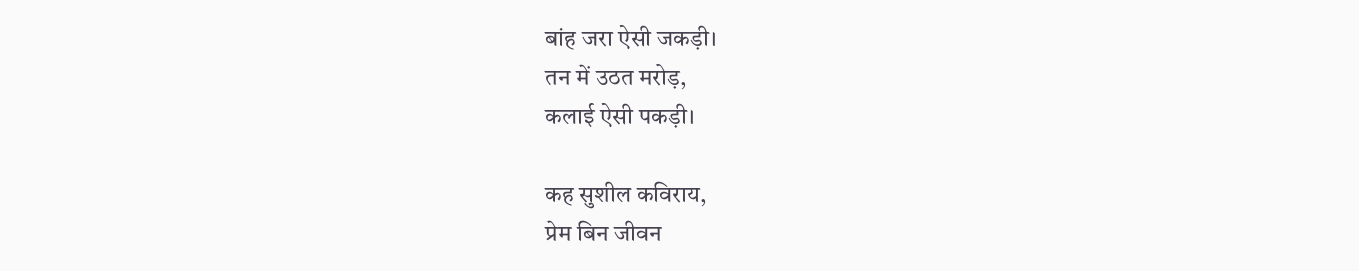बांह जरा ऐसी जकड़ी।
तन में उठत मरोड़,
कलाई ऐसी पकड़ी।

कह सुशील कविराय,
प्रेम बिन जीवन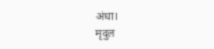अंधा।
मृदुल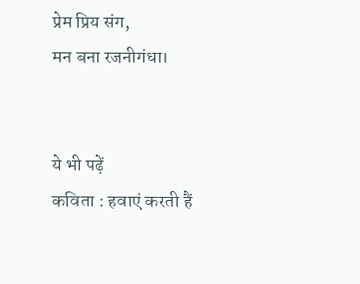प्रेम प्रिय संग,
मन बना रजनीगंधा।


ये भी पढ़ें
कविता : हवाएं करती हैं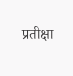प्रतीक्षा